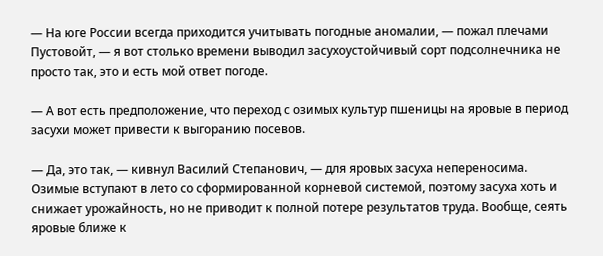— На юге России всегда приходится учитывать погодные аномалии, — пожал плечами Пустовойт, — я вот столько времени выводил засухоустойчивый сорт подсолнечника не просто так, это и есть мой ответ погоде.

— А вот есть предположение, что переход с озимых культур пшеницы на яровые в период засухи может привести к выгоранию посевов.

— Да, это так, — кивнул Василий Степанович, — для яровых засуха непереносима. Озимые вступают в лето со сформированной корневой системой, поэтому засуха хоть и снижает урожайность, но не приводит к полной потере результатов труда. Вообще, сеять яровые ближе к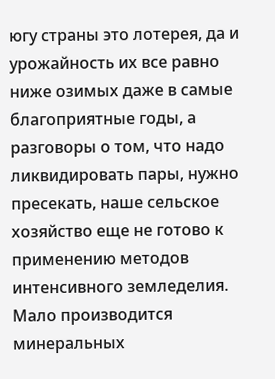югу страны это лотерея, да и урожайность их все равно ниже озимых даже в самые благоприятные годы, а разговоры о том, что надо ликвидировать пары, нужно пресекать, наше сельское хозяйство еще не готово к применению методов интенсивного земледелия. Мало производится минеральных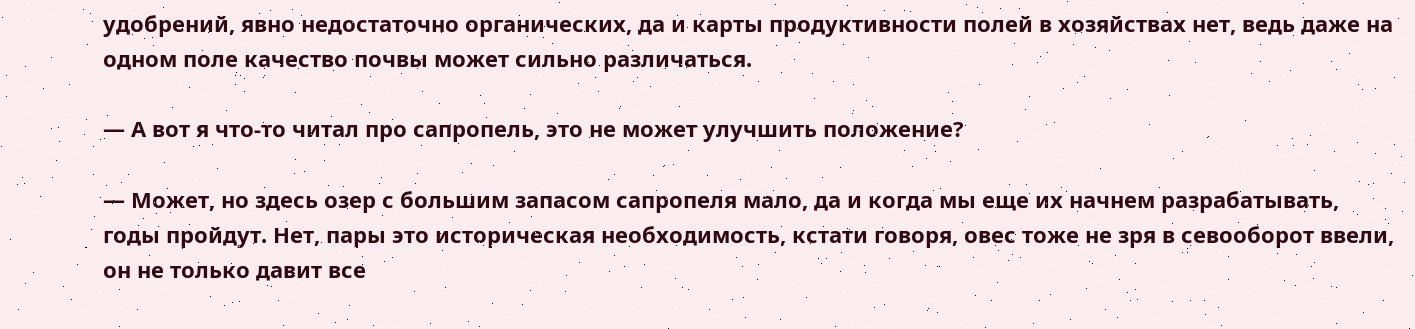удобрений, явно недостаточно органических, да и карты продуктивности полей в хозяйствах нет, ведь даже на одном поле качество почвы может сильно различаться.

— А вот я что-то читал про сапропель, это не может улучшить положение?

— Может, но здесь озер с большим запасом сапропеля мало, да и когда мы еще их начнем разрабатывать, годы пройдут. Нет, пары это историческая необходимость, кстати говоря, овес тоже не зря в севооборот ввели, он не только давит все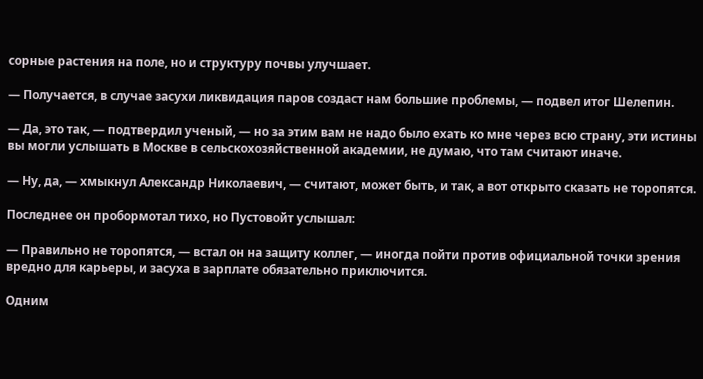сорные растения на поле, но и структуру почвы улучшает.

— Получается, в случае засухи ликвидация паров создаст нам большие проблемы, — подвел итог Шелепин.

— Да, это так, — подтвердил ученый, — но за этим вам не надо было ехать ко мне через всю страну, эти истины вы могли услышать в Москве в сельскохозяйственной академии, не думаю, что там считают иначе.

— Ну, да, — хмыкнул Александр Николаевич, — считают, может быть, и так, а вот открыто сказать не торопятся.

Последнее он пробормотал тихо, но Пустовойт услышал:

— Правильно не торопятся, — встал он на защиту коллег, — иногда пойти против официальной точки зрения вредно для карьеры, и засуха в зарплате обязательно приключится.

Одним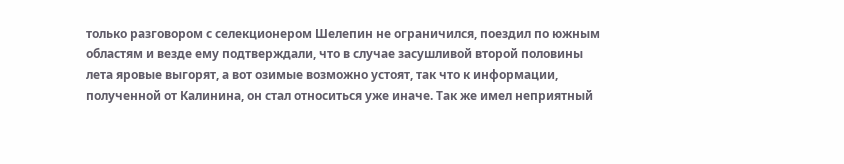только разговором с селекционером Шелепин не ограничился, поездил по южным областям и везде ему подтверждали, что в случае засушливой второй половины лета яровые выгорят, а вот озимые возможно устоят, так что к информации, полученной от Калинина, он стал относиться уже иначе. Так же имел неприятный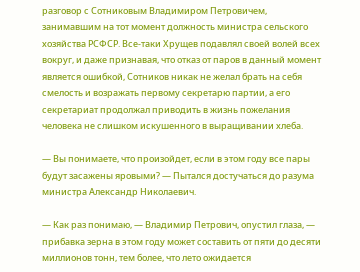разговор с Сотниковым Владимиром Петровичем, занимавшим на тот момент должность министра сельского хозяйства РСФСР. Все-таки Хрущев подавлял своей волей всех вокруг, и даже признавая, что отказ от паров в данный момент является ошибкой, Сотников никак не желал брать на себя смелость и возражать первому секретарю партии, а его секретариат продолжал приводить в жизнь пожелания человека не слишком искушенного в выращивании хлеба.

— Вы понимаете, что произойдет, если в этом году все пары будут засажены яровыми? — Пытался достучаться до разума министра Александр Николаевич.

— Как раз понимаю, — Владимир Петрович, опустил глаза, — прибавка зерна в этом году может составить от пяти до десяти миллионов тонн, тем более, что лето ожидается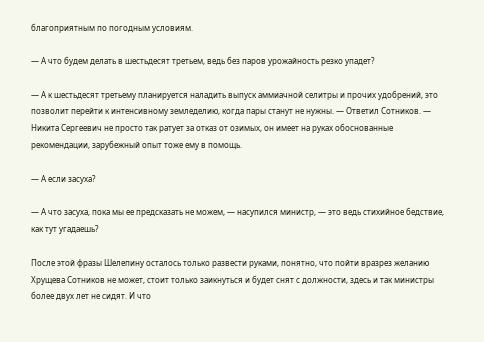благоприятным по погодным условиям.

— А что будем делать в шестьдесят третьем, ведь без паров урожайность резко упадет?

— А к шестьдесят третьему планируется наладить выпуск аммиачной селитры и прочих удобрений, это позволит перейти к интенсивному земледелию, когда пары станут не нужны. — Ответил Сотников. — Никита Сергеевич не просто так ратует за отказ от озимых, он имеет на руках обоснованные рекомендации, зарубежный опыт тоже ему в помощь.

— А если засуха?

— А что засуха, пока мы ее предсказать не можем, — насупился министр, — это ведь стихийное бедствие, как тут угадаешь?

После этой фразы Шелепину осталось только развести руками, понятно, что пойти вразрез желанию Хрущева Сотников не может, стоит только заикнуться и будет снят с должности, здесь и так министры более двух лет не сидят. И что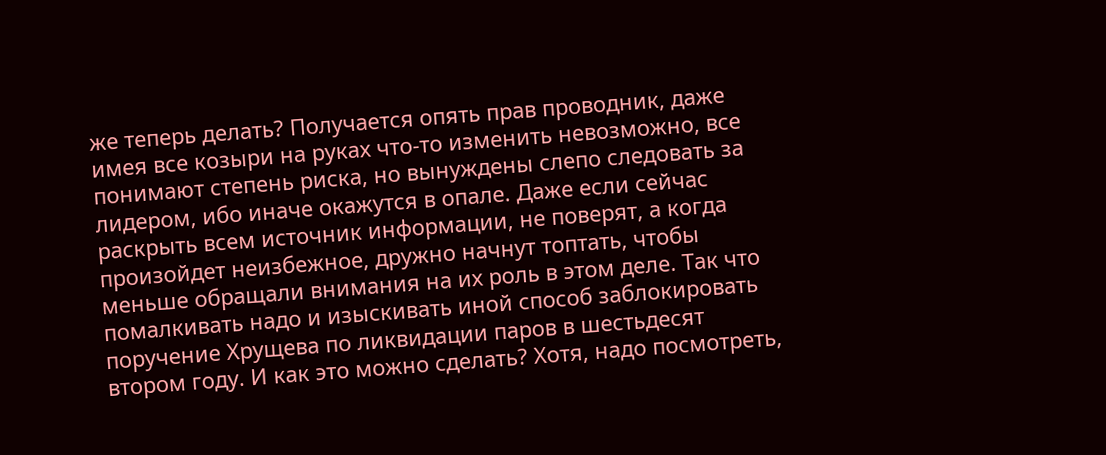же теперь делать? Получается опять прав проводник, даже имея все козыри на руках что-то изменить невозможно, все понимают степень риска, но вынуждены слепо следовать за лидером, ибо иначе окажутся в опале. Даже если сейчас раскрыть всем источник информации, не поверят, а когда произойдет неизбежное, дружно начнут топтать, чтобы меньше обращали внимания на их роль в этом деле. Так что помалкивать надо и изыскивать иной способ заблокировать поручение Хрущева по ликвидации паров в шестьдесят втором году. И как это можно сделать? Хотя, надо посмотреть,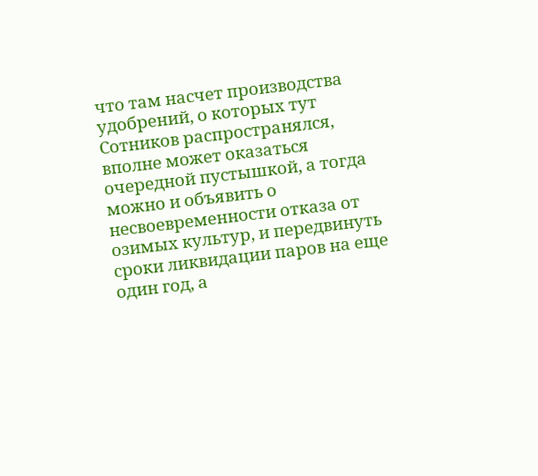что там насчет производства удобрений, о которых тут Сотников распространялся, вполне может оказаться очередной пустышкой, а тогда можно и объявить о несвоевременности отказа от озимых культур, и передвинуть сроки ликвидации паров на еще один год, а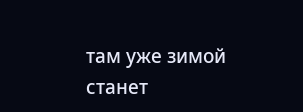там уже зимой станет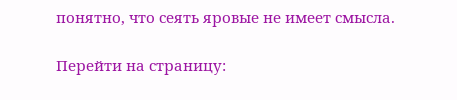понятно, что сеять яровые не имеет смысла.

Перейти на страницу: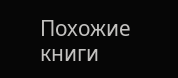Похожие книги